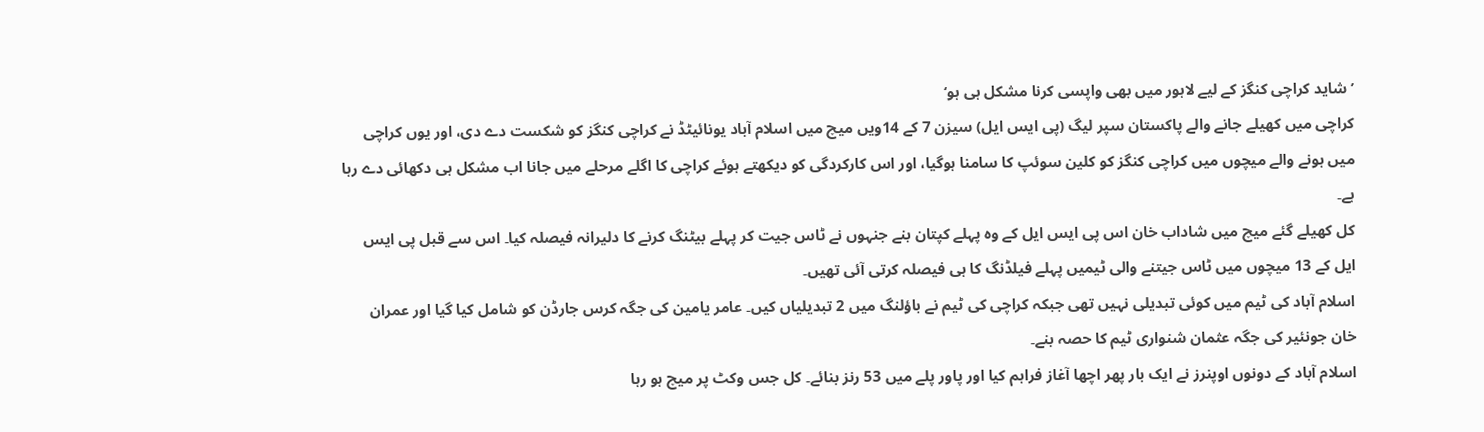’شاید کراچی کنگز کے لیے لاہور میں بھی واپسی کرنا مشکل ہی ہو‘
کراچی میں کھیلے جانے والے پاکستان سپر لیگ (پی ایس ایل) سیزن 7 کے 14ویں میچ میں اسلام آباد یونائیٹڈ نے کراچی کنگز کو شکست دے دی، اور یوں کراچی میں ہونے والے میچوں میں کراچی کنگز کو کلین سوئپ کا سامنا ہوگیا، اور اس کارکردگی کو دیکھتے ہوئے کراچی کا اگلے مرحلے میں جانا اب مشکل ہی دکھائی دے رہا ہے۔
کل کھیلے گئے میچ میں شاداب خان اس پی ایس ایل کے وہ پہلے کپتان بنے جنہوں نے ٹاس جیت کر پہلے بیٹنگ کرنے کا دلیرانہ فیصلہ کیا۔ اس سے قبل پی ایس ایل کے 13 میچوں میں ٹاس جیتنے والی ٹیمیں پہلے فیلڈنگ کا ہی فیصلہ کرتی آئی تھیں۔
اسلام آباد کی ٹیم میں کوئی تبدیلی نہیں تھی جبکہ کراچی کی ٹیم نے باؤلنگ میں 2 تبدیلیاں کیں۔ عامر یامین کی جگہ کرس جارڈن کو شامل کیا گیا اور عمران خان جونئیر کی جگہ عثمان شنواری ٹیم کا حصہ بنے۔
اسلام آباد کے دونوں اوپنرز نے ایک بار پھر اچھا آغاز فراہم کیا اور پاور پلے میں 53 رنز بنائے۔ کل جس وکٹ پر میچ ہو رہا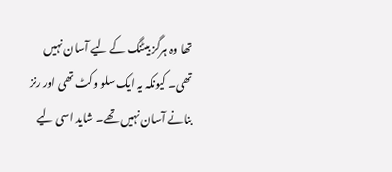تھا وہ ہرگز بیٹنگ کے لیے آسان نہیں تھی۔ کیونکہ یہ ایک سلو وکٹ تھی اور رنز بنانے آسان نہیں تھے۔ شاید اسی لیے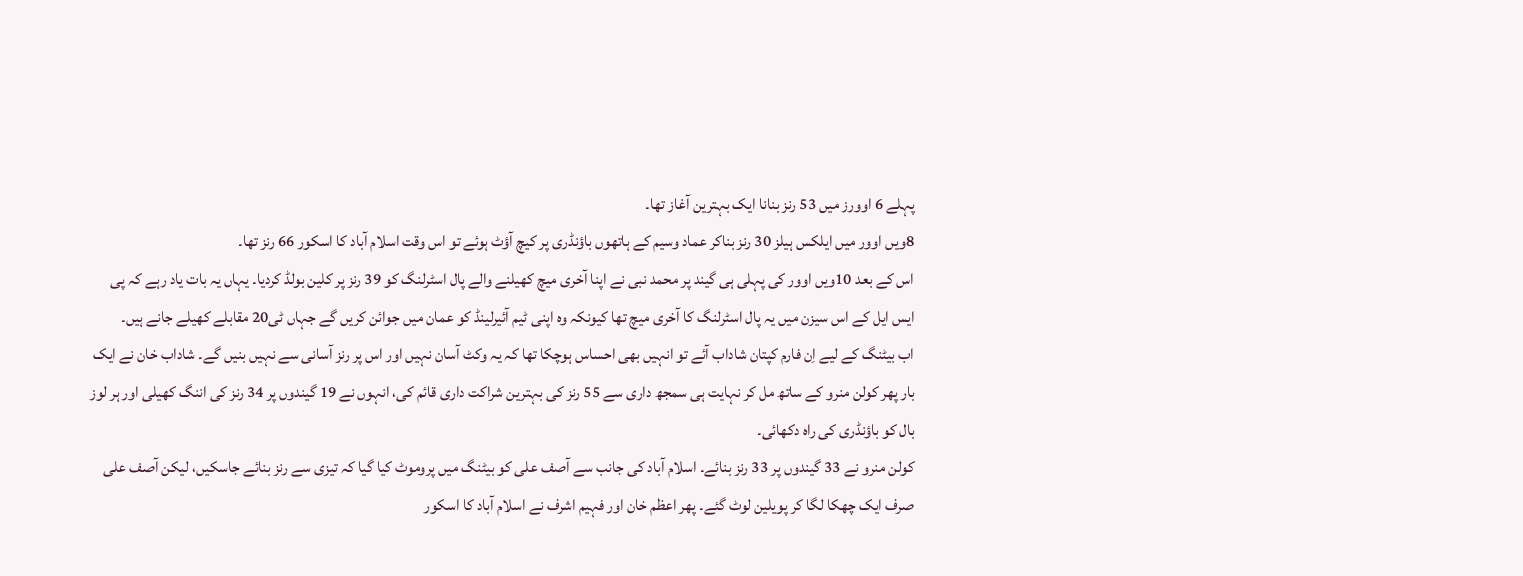پہلے 6 اوورز میں 53 رنز بنانا ایک بہترین آغاز تھا۔
8ویں اوور میں ایلکس ہیلز 30 رنز بناکر عماد وسیم کے ہاتھوں باؤنڈری پر کیچ آؤٹ ہوئے تو اس وقت اسلام آباد کا اسکور 66 رنز تھا۔
اس کے بعد 10ویں اوور کی پہلی ہی گیند پر محمد نبی نے اپنا آخری میچ کھیلنے والے پال اسٹرلنگ کو 39 رنز پر کلین بولڈ کردیا۔ یہاں یہ بات یاد رہے کہ پی ایس ایل کے اس سیزن میں یہ پال اسٹرلنگ کا آخری میچ تھا کیونکہ وہ اپنی ٹیم آئیرلینڈ کو عمان میں جوائن کریں گے جہاں ٹی20 مقابلے کھیلے جانے ہیں۔
اب بیٹنگ کے لیے اِن فارم کپتان شاداب آئے تو انہیں بھی احساس ہوچکا تھا کہ یہ وکٹ آسان نہیں اور اس پر رنز آسانی سے نہیں بنیں گے۔ شاداب خان نے ایک بار پھر کولن منرو کے ساتھ مل کر نہایت ہی سمجھ داری سے 55 رنز کی بہترین شراکت داری قائم کی، انہوں نے 19 گیندوں پر 34 رنز کی اننگ کھیلی اور ہر لوز بال کو باؤنڈری کی راہ دکھائی۔
کولن منرو نے 33 گیندوں پر 33 رنز بنائے۔ اسلام آباد کی جانب سے آصف علی کو بیٹنگ میں پروموٹ کیا گیا کہ تیزی سے رنز بنائے جاسکیں، لیکن آصف علی صرف ایک چھکا لگا کر پویلین لوٹ گئے۔ پھر اعظم خان اور فہیم اشرف نے اسلام آباد کا اسکور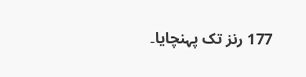177 رنز تک پہنچایا۔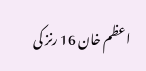اعظم خان 16 رنز کی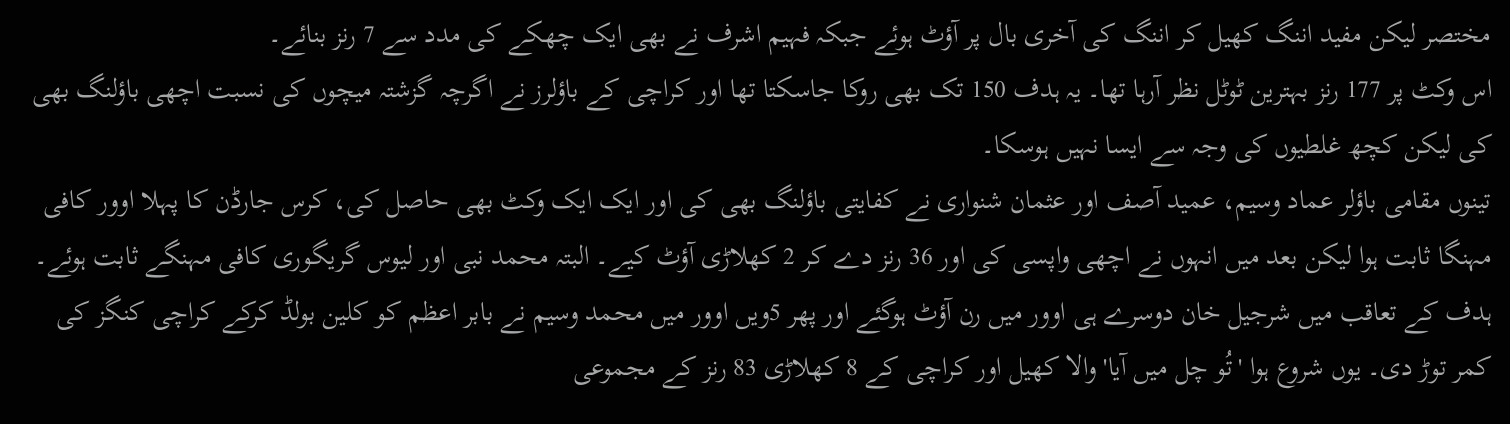مختصر لیکن مفید اننگ کھیل کر اننگ کی آخری بال پر آؤٹ ہوئے جبکہ فہیم اشرف نے بھی ایک چھکے کی مدد سے 7 رنز بنائے۔
اس وکٹ پر 177 رنز بہترین ٹوٹل نظر آرہا تھا۔ یہ ہدف 150 تک بھی روکا جاسکتا تھا اور کراچی کے باؤلرز نے اگرچہ گزشتہ میچوں کی نسبت اچھی باؤلنگ بھی کی لیکن کچھ غلطیوں کی وجہ سے ایسا نہیں ہوسکا۔
تینوں مقامی باؤلر عماد وسیم، عمید آصف اور عثمان شنواری نے کفایتی باؤلنگ بھی کی اور ایک ایک وکٹ بھی حاصل کی، کرس جارڈن کا پہلا اوور کافی مہنگا ثابت ہوا لیکن بعد میں انہوں نے اچھی واپسی کی اور 36 رنز دے کر 2 کھلاڑی آؤٹ کیے۔ البتہ محمد نبی اور لیوس گریگوری کافی مہنگے ثابت ہوئے۔
ہدف کے تعاقب میں شرجیل خان دوسرے ہی اوور میں رن آؤٹ ہوگئے اور پھر 5ویں اوور میں محمد وسیم نے بابر اعظم کو کلین بولڈ کرکے کراچی کنگز کی کمر توڑ دی۔ یوں شروع ہوا 'تُو چل میں آیا' والا کھیل اور کراچی کے 8 کھلاڑی 83 رنز کے مجموعی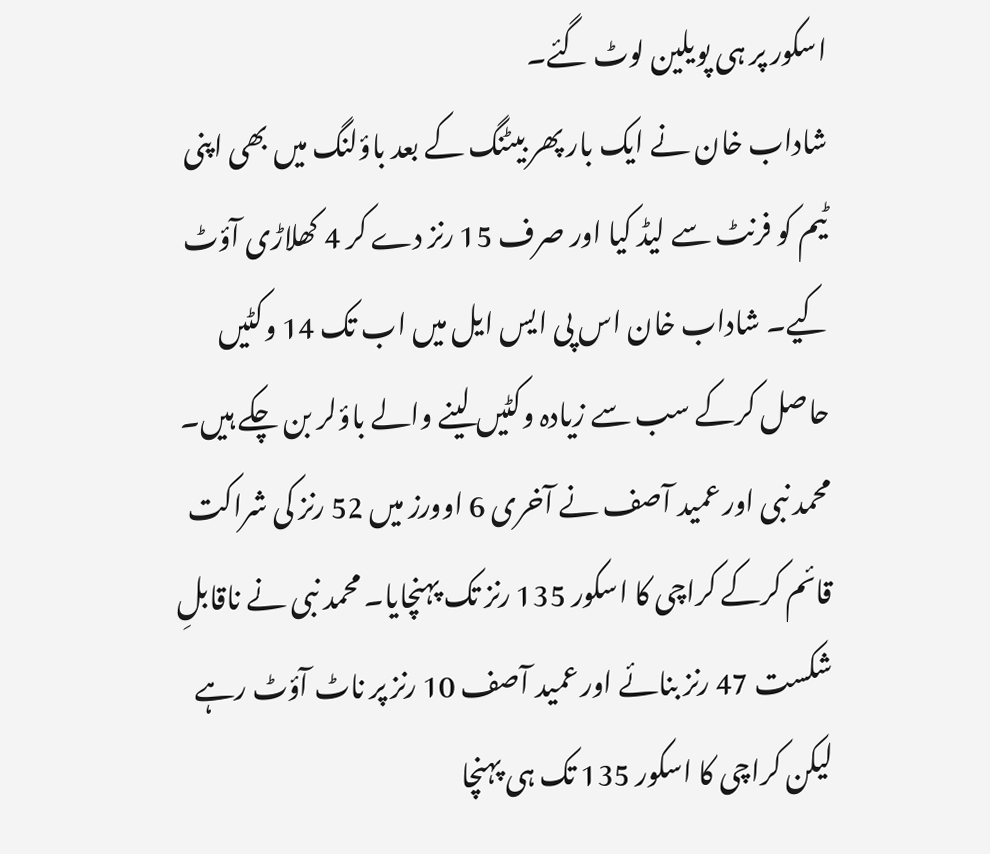اسکور پر ہی پویلین لوٹ گئے۔
شاداب خان نے ایک بار پھر بیٹنگ کے بعد باؤلنگ میں بھی اپنی ٹیم کو فرنٹ سے لیڈ کیا اور صرف 15 رنز دے کر 4 کھلاڑی آؤٹ کیے۔ شاداب خان اس پی ایس ایل میں اب تک 14 وکٹیں حاصل کرکے سب سے زیادہ وکٹیں لینے والے باؤلر بن چکے ہیں۔
محمد نبی اور عمید آصف نے آخری 6 اوورز میں 52 رنز کی شراکت قائم کرکے کراچی کا اسکور 135 رنز تک پہنچایا۔ محمد نبی نے ناقابلِ شکست 47 رنز بنائے اور عمید آصف 10 رنز پر ناٹ آؤٹ رہے لیکن کراچی کا اسکور 135 تک ہی پہنچا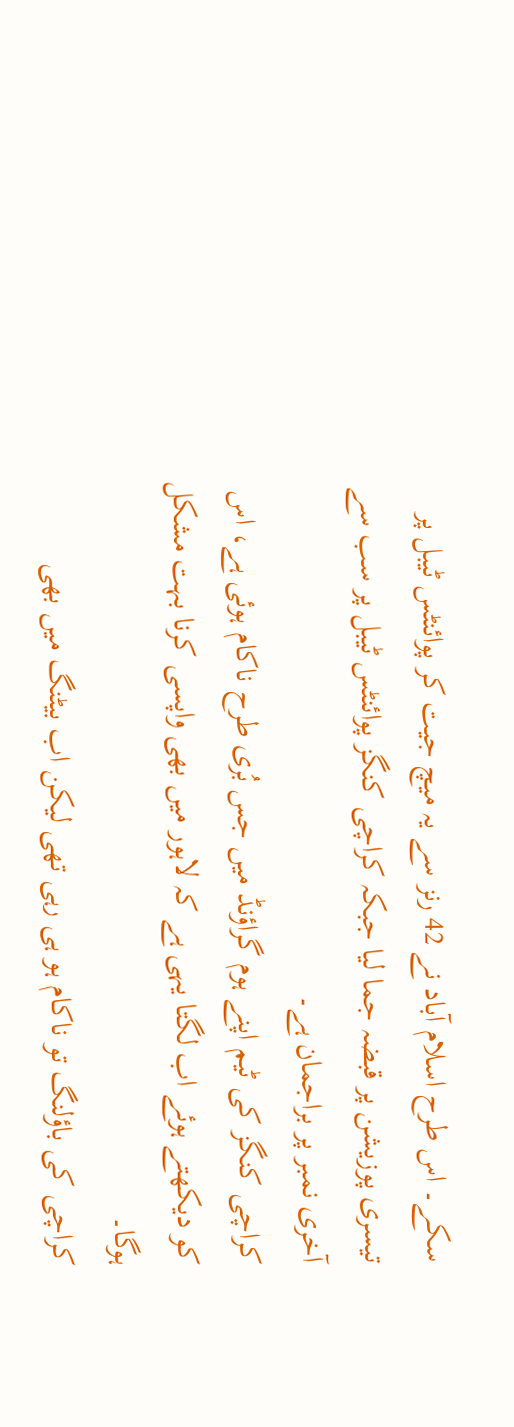سکے۔ اس طرح اسلام آباد نے 42 رنز سے یہ میچ جیت کر پوائنٹس ٹیبل پر تیسری پوزیشن پر قبضہ جما لیا جبکہ کراچی کنگز پوائنٹس ٹیبل پر سب سے آخری نمبر پر براجمان ہے۔
کراچی کنگز کی ٹیم اپنے ہوم گراؤنڈ میں جس بُری طرح ناکام ہوئی ہے، اس کو دیکھتے ہوئے اب لگتا یہی ہے کہ لاہور میں بھی واپسی کرنا بہت مشکل ہوگا۔
کراچی کی باؤلنگ تو ناکام ہو ہی رہی تھی لیکن اب بیٹنگ میں بھی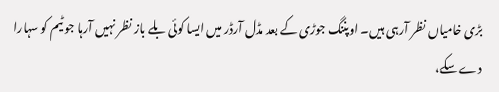بڑی خامیاں نظر آرہی ہیں۔ اوپننگ جوڑی کے بعد مڈل آرڈر میں ایسا کوئی بلے باز نظر نہیں آرہا جو ٹیم کو سہارا دے سکے،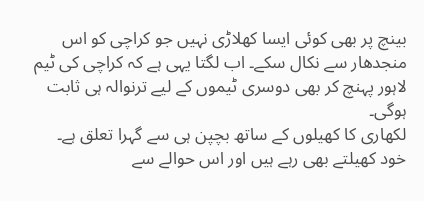بینچ پر بھی کوئی ایسا کھلاڑی نہیں جو کراچی کو اس منجدھار سے نکال سکے۔ اب لگتا یہی ہے کہ کراچی کی ٹیم لاہور پہنچ کر بھی دوسری ٹیموں کے لیے ترنوالہ ہی ثابت ہوگی۔
لکھاری کا کھیلوں کے ساتھ بچپن ہی سے گہرا تعلق ہے۔ خود کھیلتے بھی رہے ہیں اور اس حوالے سے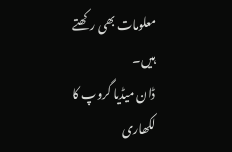معلومات بھی رکھتے ہیں۔
ڈان میڈیا گروپ کا لکھاری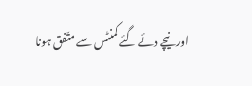اور نیچے دئے گئے کمنٹس سے متّفق ہونا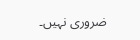ضروری نہیں۔